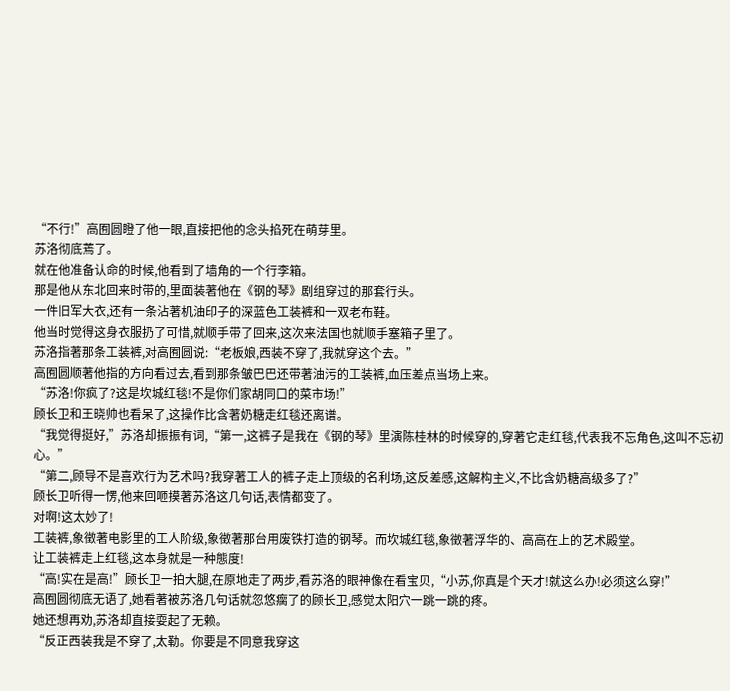“不行!”高囿圆瞪了他一眼,直接把他的念头掐死在萌芽里。
苏洛彻底蔫了。
就在他准备认命的时候,他看到了墙角的一个行李箱。
那是他从东北回来时带的,里面装著他在《钢的琴》剧组穿过的那套行头。
一件旧军大衣,还有一条沾著机油印子的深蓝色工装裤和一双老布鞋。
他当时觉得这身衣服扔了可惜,就顺手带了回来,这次来法国也就顺手塞箱子里了。
苏洛指著那条工装裤,对高囿圆说:“老板娘,西装不穿了,我就穿这个去。”
高囿圆顺著他指的方向看过去,看到那条皱巴巴还带著油污的工装裤,血压差点当场上来。
“苏洛!你疯了?这是坎城红毯!不是你们家胡同口的菜市场!”
顾长卫和王晓帅也看呆了,这操作比含著奶糖走红毯还离谱。
“我觉得挺好,”苏洛却振振有词,“第一,这裤子是我在《钢的琴》里演陈桂林的时候穿的,穿著它走红毯,代表我不忘角色,这叫不忘初心。”
“第二,顾导不是喜欢行为艺术吗?我穿著工人的裤子走上顶级的名利场,这反差感,这解构主义,不比含奶糖高级多了?”
顾长卫听得一愣,他来回咂摸著苏洛这几句话,表情都变了。
对啊!这太妙了!
工装裤,象徵著电影里的工人阶级,象徵著那台用废铁打造的钢琴。而坎城红毯,象徵著浮华的、高高在上的艺术殿堂。
让工装裤走上红毯,这本身就是一种態度!
“高!实在是高!”顾长卫一拍大腿,在原地走了两步,看苏洛的眼神像在看宝贝,“小苏,你真是个天才!就这么办!必须这么穿!”
高囿圆彻底无语了,她看著被苏洛几句话就忽悠瘸了的顾长卫,感觉太阳穴一跳一跳的疼。
她还想再劝,苏洛却直接耍起了无赖。
“反正西装我是不穿了,太勒。你要是不同意我穿这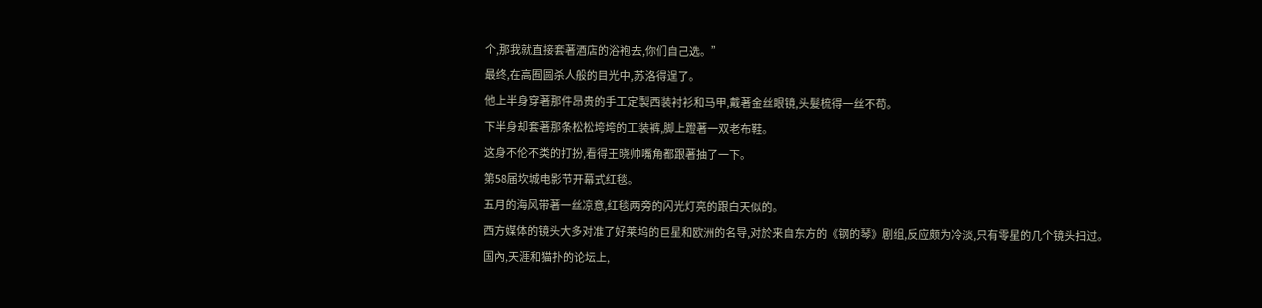个,那我就直接套著酒店的浴袍去,你们自己选。”
最终,在高囿圆杀人般的目光中,苏洛得逞了。
他上半身穿著那件昂贵的手工定製西装衬衫和马甲,戴著金丝眼镜,头髮梳得一丝不苟。
下半身却套著那条松松垮垮的工装裤,脚上蹬著一双老布鞋。
这身不伦不类的打扮,看得王晓帅嘴角都跟著抽了一下。
第58届坎城电影节开幕式红毯。
五月的海风带著一丝凉意,红毯两旁的闪光灯亮的跟白天似的。
西方媒体的镜头大多对准了好莱坞的巨星和欧洲的名导,对於来自东方的《钢的琴》剧组,反应颇为冷淡,只有零星的几个镜头扫过。
国內,天涯和猫扑的论坛上,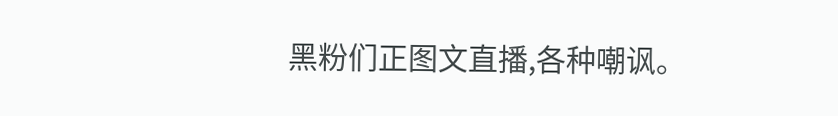黑粉们正图文直播,各种嘲讽。